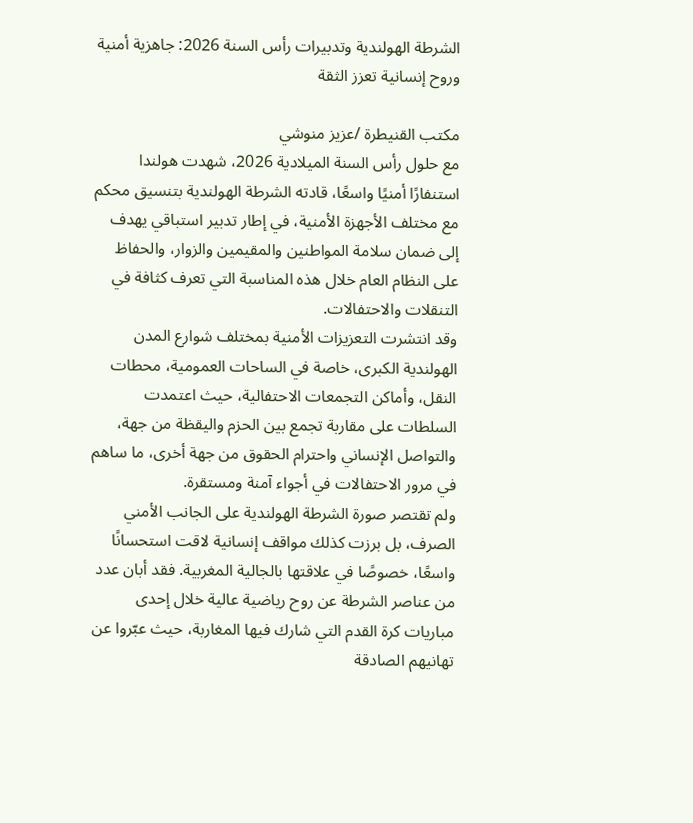الشرطة الهولندية وتدبيرات رأس السنة 2026: جاهزية أمنية وروح إنسانية تعزز الثقة

مكتب القنيطرة /عزيز منوشي
مع حلول رأس السنة الميلادية 2026، شهدت هولندا استنفارًا أمنيًا واسعًا، قادته الشرطة الهولندية بتنسيق محكم مع مختلف الأجهزة الأمنية، في إطار تدبير استباقي يهدف إلى ضمان سلامة المواطنين والمقيمين والزوار، والحفاظ على النظام العام خلال هذه المناسبة التي تعرف كثافة في التنقلات والاحتفالات.
وقد انتشرت التعزيزات الأمنية بمختلف شوارع المدن الهولندية الكبرى، خاصة في الساحات العمومية، محطات النقل، وأماكن التجمعات الاحتفالية، حيث اعتمدت السلطات على مقاربة تجمع بين الحزم واليقظة من جهة، والتواصل الإنساني واحترام الحقوق من جهة أخرى، ما ساهم في مرور الاحتفالات في أجواء آمنة ومستقرة.
ولم تقتصر صورة الشرطة الهولندية على الجانب الأمني الصرف، بل برزت كذلك مواقف إنسانية لاقت استحسانًا واسعًا، خصوصًا في علاقتها بالجالية المغربية. فقد أبان عدد من عناصر الشرطة عن روح رياضية عالية خلال إحدى مباريات كرة القدم التي شارك فيها المغاربة، حيث عبّروا عن تهانيهم الصادقة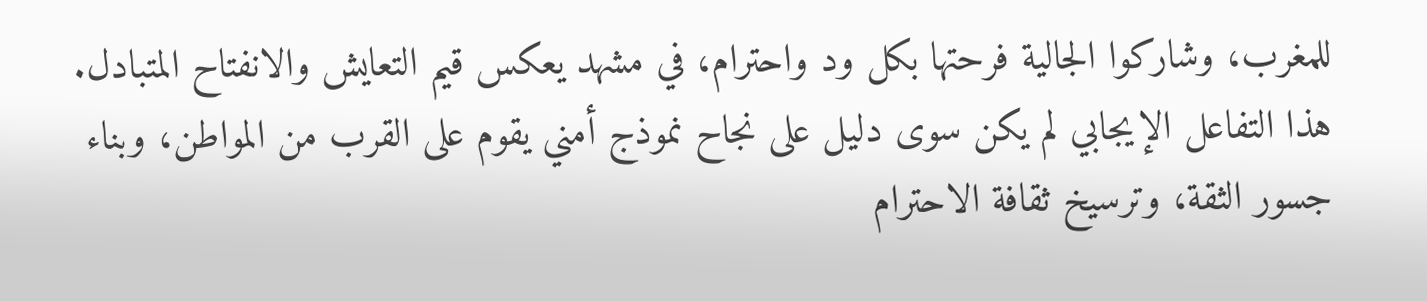للمغرب، وشاركوا الجالية فرحتها بكل ود واحترام، في مشهد يعكس قيم التعايش والانفتاح المتبادل.
هذا التفاعل الإيجابي لم يكن سوى دليل على نجاح نموذج أمني يقوم على القرب من المواطن، وبناء جسور الثقة، وترسيخ ثقافة الاحترام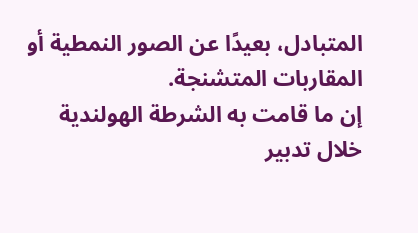المتبادل، بعيدًا عن الصور النمطية أو المقاربات المتشنجة.
إن ما قامت به الشرطة الهولندية خلال تدبير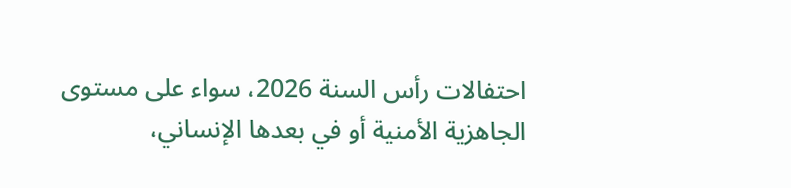احتفالات رأس السنة 2026، سواء على مستوى الجاهزية الأمنية أو في بعدها الإنساني،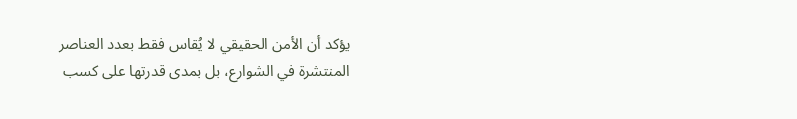يؤكد أن الأمن الحقيقي لا يُقاس فقط بعدد العناصر المنتشرة في الشوارع، بل بمدى قدرتها على كسب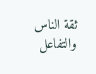ثقة الناس والتفاعل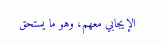الإيجابي معهم، وهو ما يستحق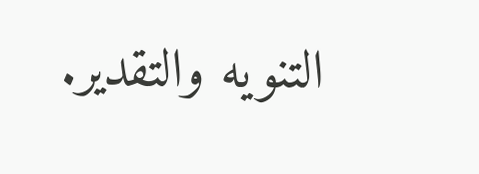التنويه والتقدير.